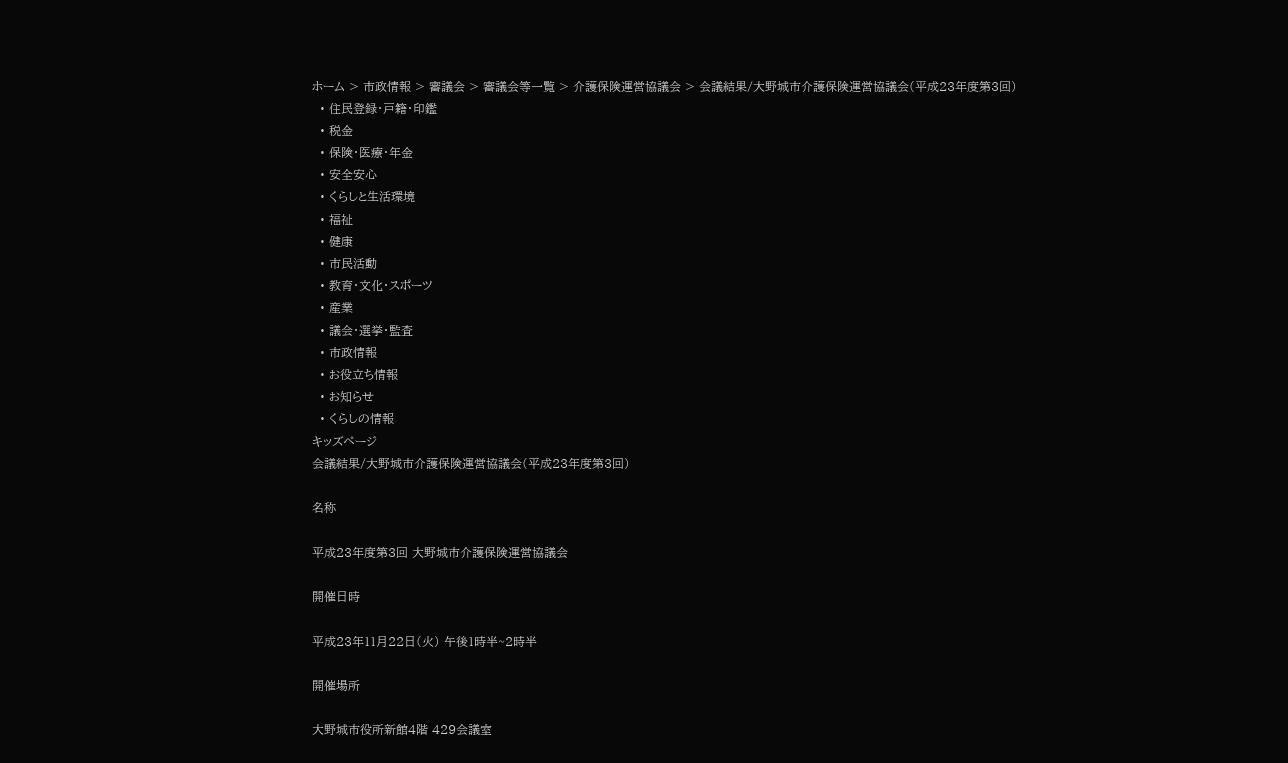ホーム > 市政情報 > 審議会 > 審議会等一覧 > 介護保険運営協議会 > 会議結果/大野城市介護保険運営協議会(平成23年度第3回)
  • 住民登録・戸籍・印鑑
  • 税金
  • 保険・医療・年金
  • 安全安心
  • くらしと生活環境
  • 福祉
  • 健康
  • 市民活動
  • 教育・文化・スポーツ
  • 産業
  • 議会・選挙・監査
  • 市政情報
  • お役立ち情報
  • お知らせ
  • くらしの情報
キッズページ
会議結果/大野城市介護保険運営協議会(平成23年度第3回)

名称

平成23年度第3回 大野城市介護保険運営協議会

開催日時

平成23年11月22日(火) 午後1時半~2時半

開催場所

大野城市役所新館4階 429会議室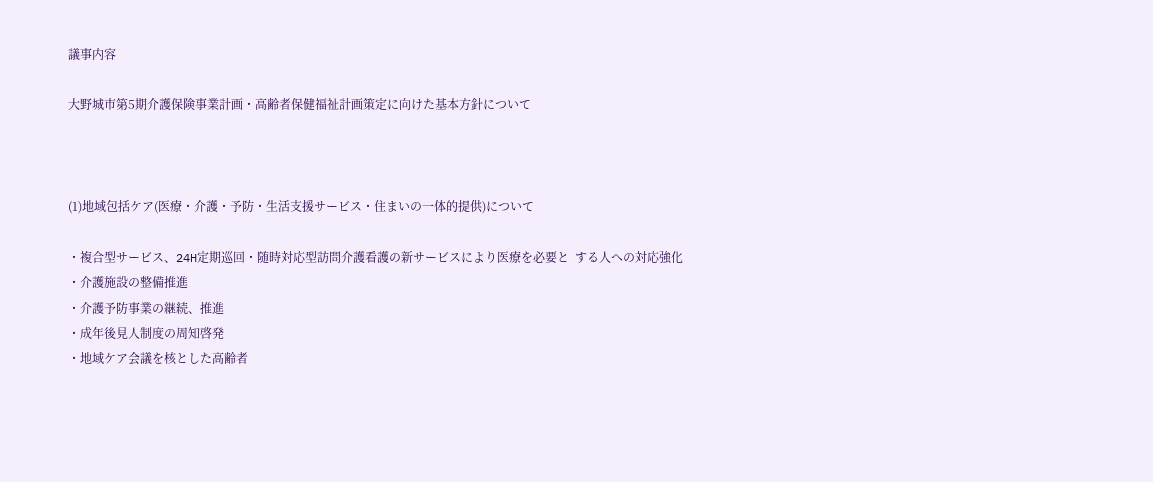議事内容

大野城市第5期介護保険事業計画・高齢者保健福祉計画策定に向けた基本方針について



(1)地域包括ケア(医療・介護・予防・生活支援サービス・住まいの一体的提供)について

・複合型サービス、24H定期巡回・随時対応型訪問介護看護の新サービスにより医療を必要と  する人への対応強化
・介護施設の整備推進
・介護予防事業の継続、推進
・成年後見人制度の周知啓発
・地域ケア会議を核とした高齢者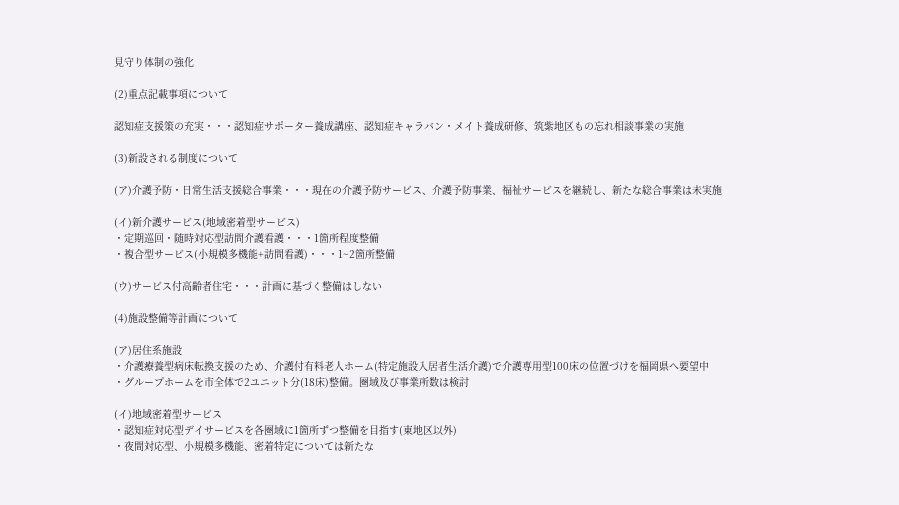見守り体制の強化

(2)重点記載事項について

認知症支援策の充実・・・認知症サポーター養成講座、認知症キャラバン・メイト養成研修、筑紫地区もの忘れ相談事業の実施

(3)新設される制度について

(ア)介護予防・日常生活支援総合事業・・・現在の介護予防サービス、介護予防事業、福祉サービスを継続し、新たな総合事業は未実施

(イ)新介護サービス(地域密着型サービス)
・定期巡回・随時対応型訪問介護看護・・・1箇所程度整備
・複合型サービス(小規模多機能+訪問看護)・・・1~2箇所整備

(ウ)サービス付高齢者住宅・・・計画に基づく整備はしない

(4)施設整備等計画について

(ア)居住系施設
・介護療養型病床転換支援のため、介護付有料老人ホーム(特定施設入居者生活介護)で介護専用型100床の位置づけを福岡県へ要望中
・グループホームを市全体で2ユニット分(18床)整備。圏域及び事業所数は検討

(イ)地域密着型サービス
・認知症対応型デイサービスを各圏域に1箇所ずつ整備を目指す(東地区以外)
・夜間対応型、小規模多機能、密着特定については新たな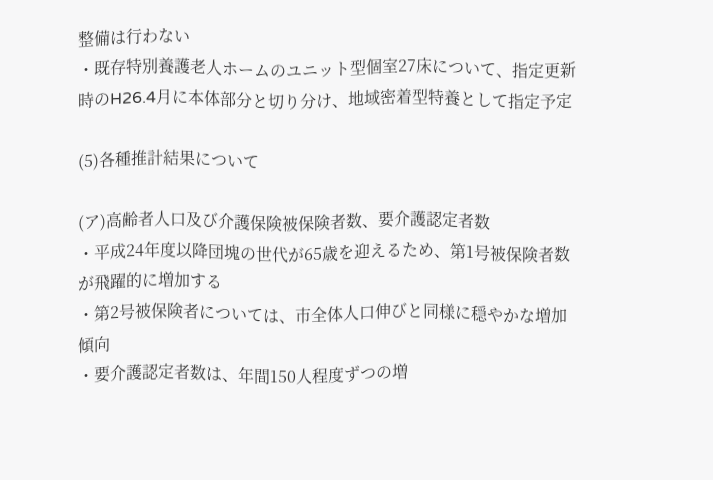整備は行わない
・既存特別養護老人ホームのユニット型個室27床について、指定更新時のH26.4月に本体部分と切り分け、地域密着型特養として指定予定

(5)各種推計結果について

(ア)高齢者人口及び介護保険被保険者数、要介護認定者数
・平成24年度以降団塊の世代が65歳を迎えるため、第1号被保険者数が飛躍的に増加する
・第2号被保険者については、市全体人口伸びと同様に穏やかな増加傾向
・要介護認定者数は、年間150人程度ずつの増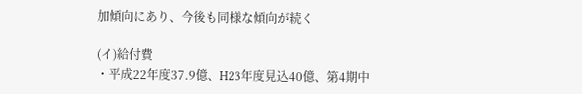加傾向にあり、今後も同様な傾向が続く

(イ)給付費
・平成22年度37.9億、H23年度見込40億、第4期中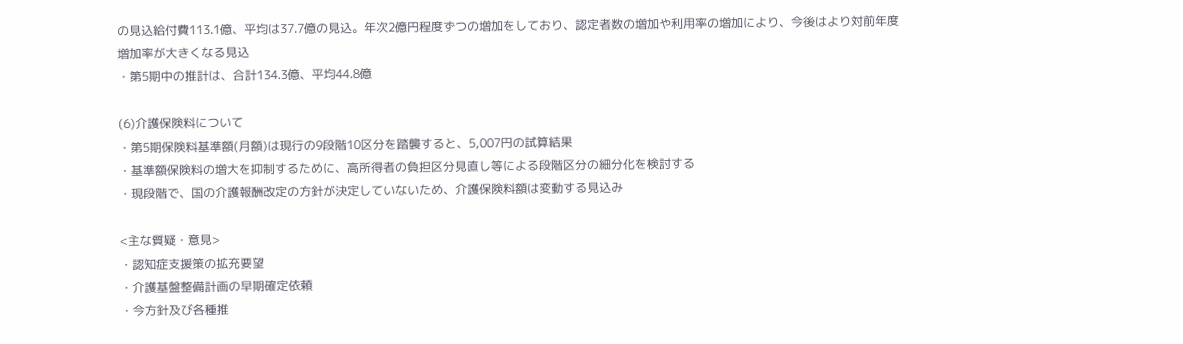の見込給付費113.1億、平均は37.7億の見込。年次2億円程度ずつの増加をしており、認定者数の増加や利用率の増加により、今後はより対前年度増加率が大きくなる見込
・第5期中の推計は、合計134.3億、平均44.8億

(6)介護保険料について
・第5期保険料基準額(月額)は現行の9段階10区分を踏襲すると、5,007円の試算結果
・基準額保険料の増大を抑制するために、高所得者の負担区分見直し等による段階区分の細分化を検討する
・現段階で、国の介護報酬改定の方針が決定していないため、介護保険料額は変動する見込み

<主な質疑・意見>
・認知症支援策の拡充要望
・介護基盤整備計画の早期確定依頼
・今方針及び各種推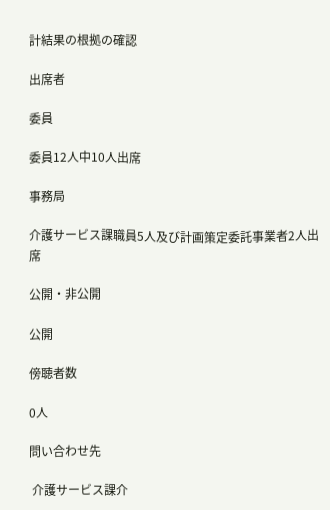計結果の根拠の確認

出席者

委員

委員12人中10人出席

事務局

介護サービス課職員5人及び計画策定委託事業者2人出席

公開・非公開

公開

傍聴者数

0人

問い合わせ先

 介護サービス課介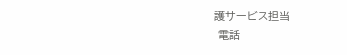護サービス担当
 電話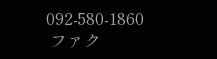092-580-1860
 ファク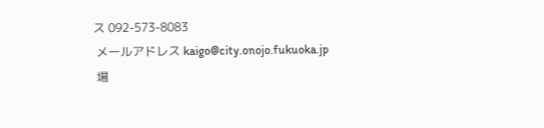ス 092-573-8083
 メールアドレス kaigo@city.onojo.fukuoka.jp
 場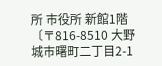所 市役所 新館1階〔〒816-8510 大野城市曙町二丁目2-1